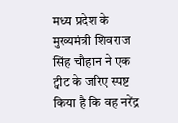मध्य प्रदेश के मुख्यमंत्री शिवराज सिंह चौहान ने एक ट्वीट के जरिए स्पष्ट किया है कि वह नरेंद्र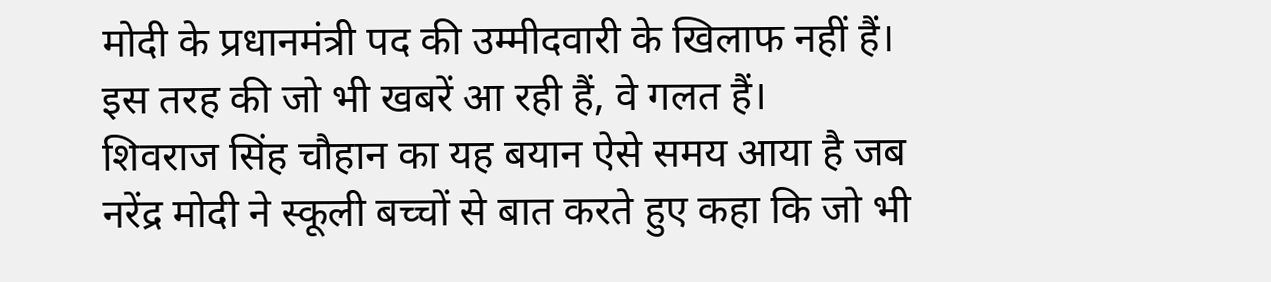मोदी के प्रधानमंत्री पद की उम्मीदवारी के खिलाफ नहीं हैं। इस तरह की जो भी खबरें आ रही हैं, वे गलत हैं।
शिवराज सिंह चौहान का यह बयान ऐसे समय आया है जब नरेंद्र मोदी ने स्कूली बच्चों से बात करते हुए कहा कि जो भी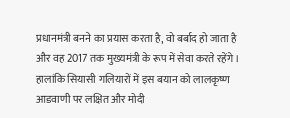प्रधानमंत्री बनने का प्रयास करता है, वो बर्बाद हो जाता है और वह 2017 तक मुख्यमंत्री के रूप में सेवा करते रहेंगे।
हालांकि सियासी गलियारों में इस बयान को लालकृष्ण आडवाणी पर लक्षित और मोदी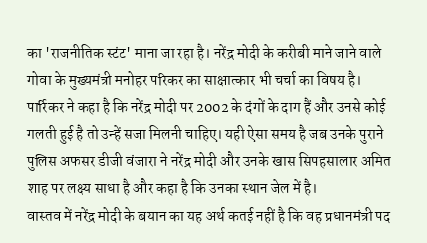का 'राजनीतिक स्टंट' माना जा रहा है। नरेंद्र मोदी के करीबी माने जाने वाले गोवा के मुख्यमंत्री मनोहर परिकर का साक्षात्कार भी चर्चा का विषय है।
पार्रिकर ने कहा है कि नरेंद्र मोदी पर 2002 के दंगों के दाग हैं और उनसे कोई गलती हुई है तो उन्हें सजा मिलनी चाहिए। यही ऐसा समय है जब उनके पुराने पुलिस अफसर डीजी वंजारा ने नरेंद्र मोदी और उनके खास सिपहसालार अमित शाह पर लक्ष्य साधा है और कहा है कि उनका स्थान जेल में है।
वास्तव में नरेंद्र मोदी के बयान का यह अर्थ कतई नहीं है कि वह प्रधानमंत्री पद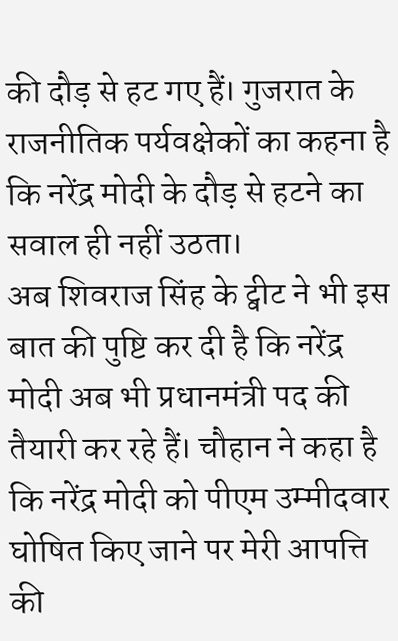की दौड़ से हट गए हैं। गुजरात के राजनीतिक पर्यवक्षेकों का कहना है कि नरेंद्र मोदी के दौड़ से हटने का सवाल ही नहीं उठता।
अब शिवराज सिंह के ट्वीट ने भी इस बात की पुष्टि कर दी है कि नरेंद्र मोदी अब भी प्रधानमंत्री पद की तैयारी कर रहे हैं। चौहान ने कहा है कि नरेंद्र मोदी को पीएम उम्मीदवार घोषित किए जाने पर मेरी आपत्ति की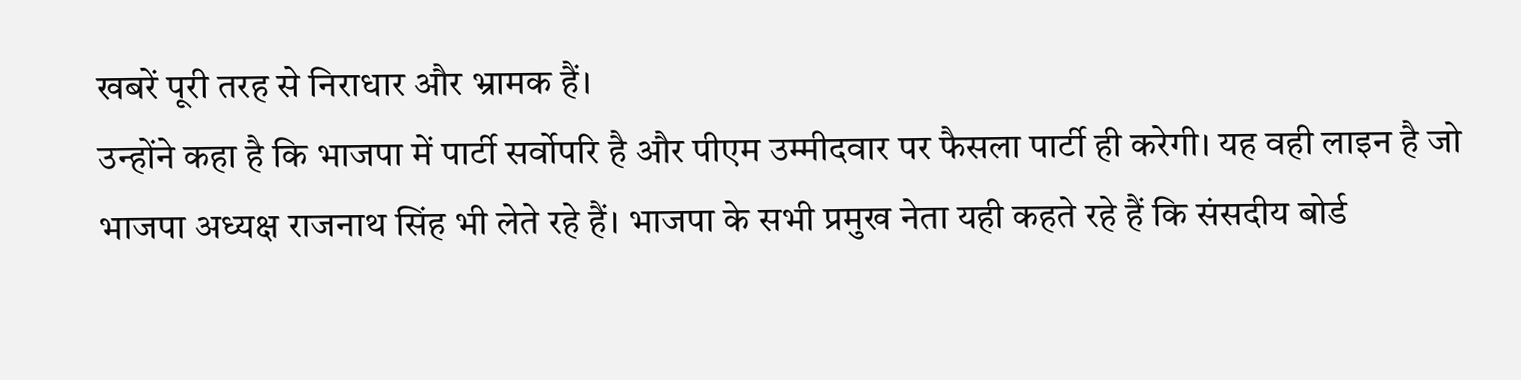खबरें पूरी तरह से निराधार और भ्रामक हैं।
उन्होंने कहा है कि भाजपा में पार्टी सर्वोपरि है और पीएम उम्मीदवार पर फैसला पार्टी ही करेगी। यह वही लाइन है जो भाजपा अध्यक्ष राजनाथ सिंह भी लेते रहे हैं। भाजपा के सभी प्रमुख नेता यही कहते रहे हैं कि संसदीय बोर्ड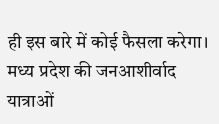ही इस बारे में कोई फैसला करेगा।
मध्य प्रदेश की जनआशीर्वाद यात्राओं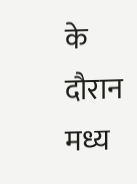के दौरान मध्य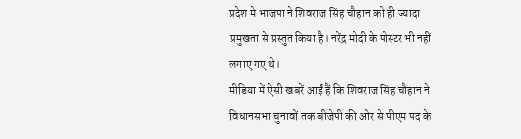प्रदेश मे भाजपा ने शिवराज सिंह चौहान को ही ज्यादा प्रमुखता से प्रस्तुत किया है। नरेंद्र मोदी के पोस्टर भी नहीं लगाए गए थे।
मीडिया में ऐसी खबरें आईं हैं कि शिवराज सिंह चौहान ने विधानसभा चुनावों तक बीजेपी की ओर से पीएम पद के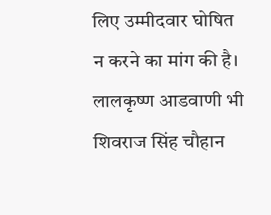लिए उम्मीदवार घोषित न करने का मांग की है। लालकृष्ण आडवाणी भी शिवराज सिंह चौहान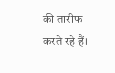की तारीफ करते रहे हैं।